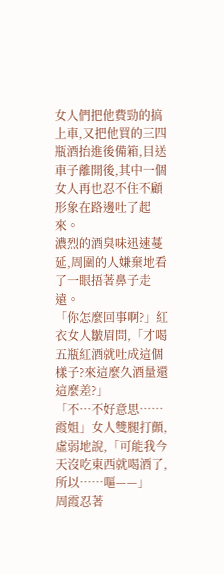女人們把他費勁的搞上車,又把他買的三四瓶酒抬進後備箱,目送車子離開後,其中一個女人再也忍不住不顧形象在路邊吐了起來。
濃烈的酒臭味迅速蔓延,周圍的人嫌棄地看了一眼捂著鼻子走遠。
「你怎麼回事啊?」紅衣女人皺眉問,「才喝五瓶紅酒就吐成這個樣子?來這麼久酒量還這麼差?」
「不…不好意思……霞姐」女人雙腿打顫,虛弱地說,「可能我今天沒吃東西就喝酒了,所以……嘔——」
周霞忍著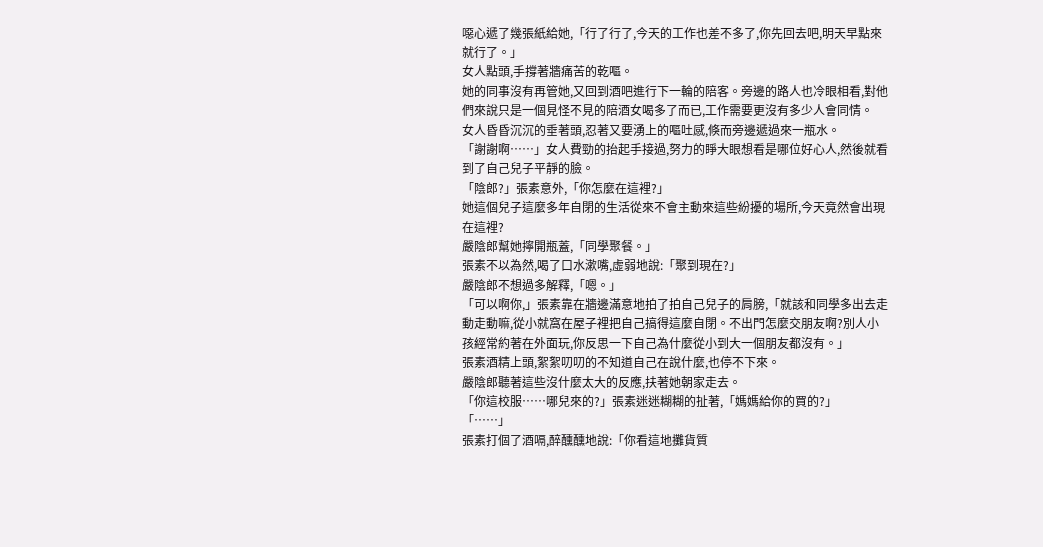噁心遞了幾張紙給她,「行了行了,今天的工作也差不多了,你先回去吧,明天早點來就行了。」
女人點頭,手撐著牆痛苦的乾嘔。
她的同事沒有再管她,又回到酒吧進行下一輪的陪客。旁邊的路人也冷眼相看,對他們來說只是一個見怪不見的陪酒女喝多了而已,工作需要更沒有多少人會同情。
女人昏昏沉沉的垂著頭,忍著又要湧上的嘔吐感,倏而旁邊遞過來一瓶水。
「謝謝啊……」女人費勁的抬起手接過,努力的睜大眼想看是哪位好心人,然後就看到了自己兒子平靜的臉。
「陰郎?」張素意外,「你怎麼在這裡?」
她這個兒子這麼多年自閉的生活從來不會主動來這些紛擾的場所,今天竟然會出現在這裡?
嚴陰郎幫她擰開瓶蓋,「同學聚餐。」
張素不以為然,喝了口水漱嘴,虛弱地說:「聚到現在?」
嚴陰郎不想過多解釋,「嗯。」
「可以啊你,」張素靠在牆邊滿意地拍了拍自己兒子的肩膀,「就該和同學多出去走動走動嘛,從小就窩在屋子裡把自己搞得這麼自閉。不出門怎麼交朋友啊?別人小孩經常約著在外面玩,你反思一下自己為什麼從小到大一個朋友都沒有。」
張素酒精上頭,絮絮叨叨的不知道自己在說什麼,也停不下來。
嚴陰郎聽著這些沒什麼太大的反應,扶著她朝家走去。
「你這校服……哪兒來的?」張素迷迷糊糊的扯著,「媽媽給你的買的?」
「……」
張素打個了酒嗝,醉醺醺地說:「你看這地攤貨質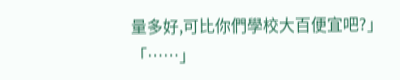量多好,可比你們學校大百便宜吧?」
「……」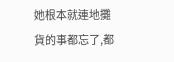她根本就連地攤貨的事都忘了,都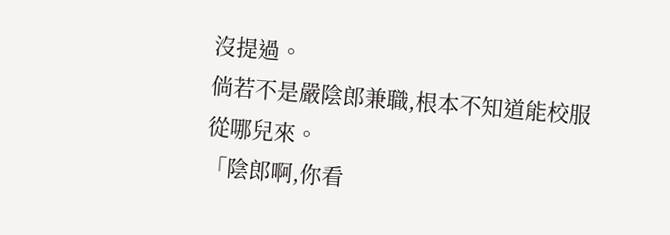沒提過。
倘若不是嚴陰郎兼職,根本不知道能校服從哪兒來。
「陰郎啊,你看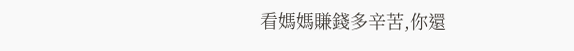看媽媽賺錢多辛苦,你還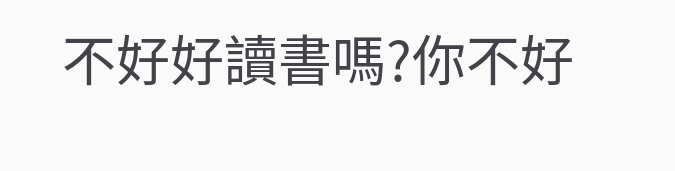不好好讀書嗎?你不好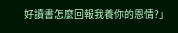好讀書怎麼回報我養你的恩情?」